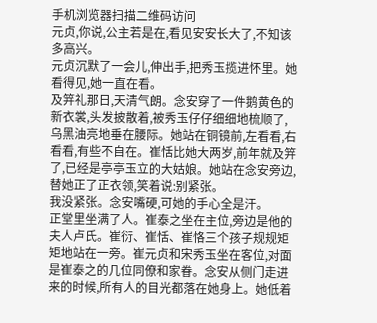手机浏览器扫描二维码访问
元贞,你说,公主若是在,看见安安长大了,不知该多高兴。
元贞沉默了一会儿,伸出手,把秀玉揽进怀里。她看得见,她一直在看。
及笄礼那日,天清气朗。念安穿了一件鹅黄色的新衣裳,头发披散着,被秀玉仔仔细细地梳顺了,乌黑油亮地垂在腰际。她站在铜镜前,左看看,右看看,有些不自在。崔恬比她大两岁,前年就及笄了,已经是亭亭玉立的大姑娘。她站在念安旁边,替她正了正衣领,笑着说:别紧张。
我没紧张。念安嘴硬,可她的手心全是汗。
正堂里坐满了人。崔泰之坐在主位,旁边是他的夫人卢氏。崔衍、崔恬、崔恪三个孩子规规矩矩地站在一旁。崔元贞和宋秀玉坐在客位,对面是崔泰之的几位同僚和家眷。念安从侧门走进来的时候,所有人的目光都落在她身上。她低着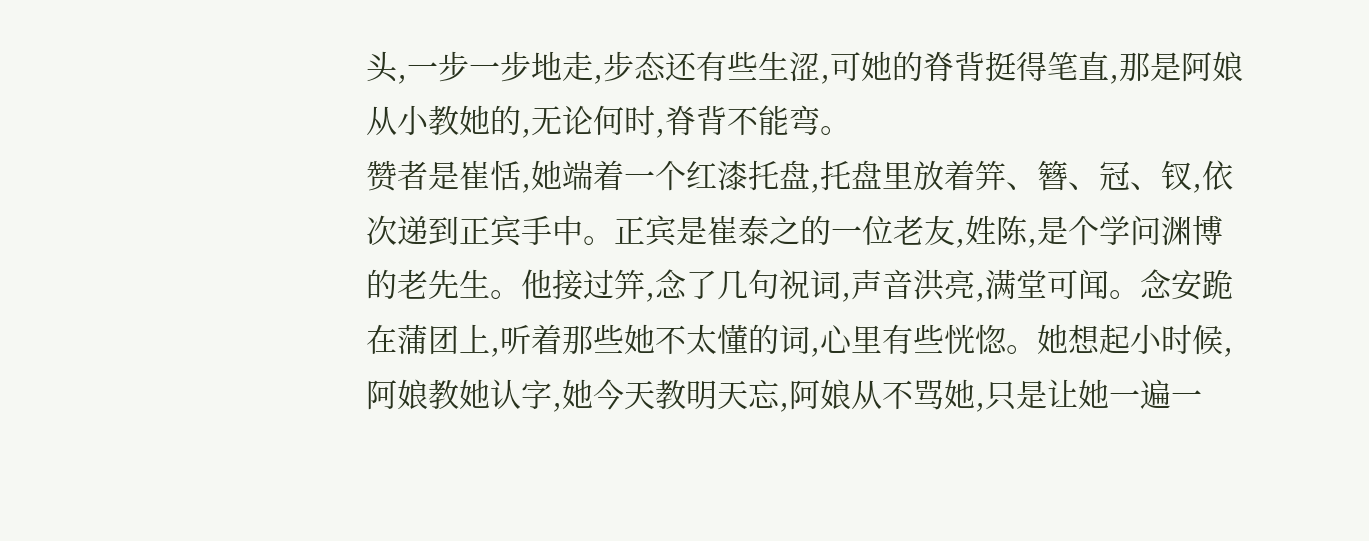头,一步一步地走,步态还有些生涩,可她的脊背挺得笔直,那是阿娘从小教她的,无论何时,脊背不能弯。
赞者是崔恬,她端着一个红漆托盘,托盘里放着笄、簪、冠、钗,依次递到正宾手中。正宾是崔泰之的一位老友,姓陈,是个学问渊博的老先生。他接过笄,念了几句祝词,声音洪亮,满堂可闻。念安跪在蒲团上,听着那些她不太懂的词,心里有些恍惚。她想起小时候,阿娘教她认字,她今天教明天忘,阿娘从不骂她,只是让她一遍一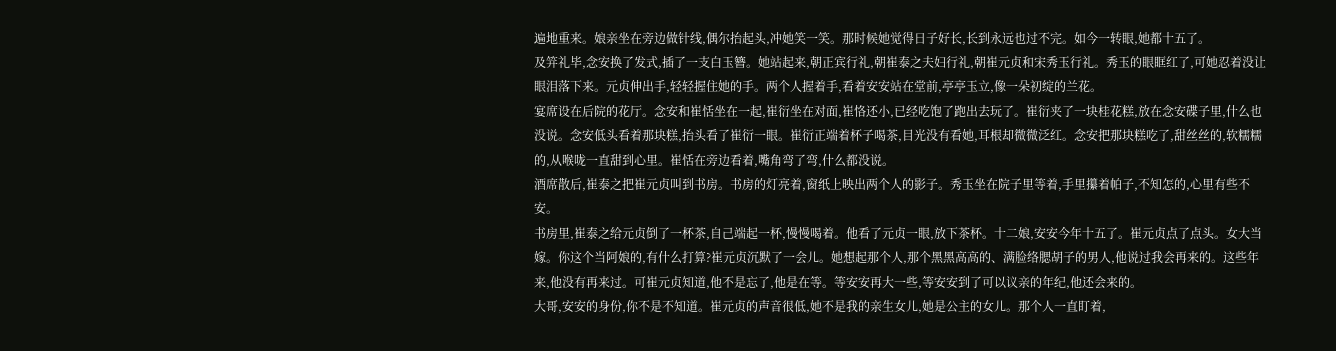遍地重来。娘亲坐在旁边做针线,偶尔抬起头,冲她笑一笑。那时候她觉得日子好长,长到永远也过不完。如今一转眼,她都十五了。
及笄礼毕,念安换了发式,插了一支白玉簪。她站起来,朝正宾行礼,朝崔泰之夫妇行礼,朝崔元贞和宋秀玉行礼。秀玉的眼眶红了,可她忍着没让眼泪落下来。元贞伸出手,轻轻握住她的手。两个人握着手,看着安安站在堂前,亭亭玉立,像一朵初绽的兰花。
宴席设在后院的花厅。念安和崔恬坐在一起,崔衍坐在对面,崔恪还小,已经吃饱了跑出去玩了。崔衍夹了一块桂花糕,放在念安碟子里,什么也没说。念安低头看着那块糕,抬头看了崔衍一眼。崔衍正端着杯子喝茶,目光没有看她,耳根却微微泛红。念安把那块糕吃了,甜丝丝的,软糯糯的,从喉咙一直甜到心里。崔恬在旁边看着,嘴角弯了弯,什么都没说。
酒席散后,崔泰之把崔元贞叫到书房。书房的灯亮着,窗纸上映出两个人的影子。秀玉坐在院子里等着,手里攥着帕子,不知怎的,心里有些不安。
书房里,崔泰之给元贞倒了一杯茶,自己端起一杯,慢慢喝着。他看了元贞一眼,放下茶杯。十二娘,安安今年十五了。崔元贞点了点头。女大当嫁。你这个当阿娘的,有什么打算?崔元贞沉默了一会儿。她想起那个人,那个黑黑高高的、满脸络腮胡子的男人,他说过我会再来的。这些年来,他没有再来过。可崔元贞知道,他不是忘了,他是在等。等安安再大一些,等安安到了可以议亲的年纪,他还会来的。
大哥,安安的身份,你不是不知道。崔元贞的声音很低,她不是我的亲生女儿,她是公主的女儿。那个人一直盯着,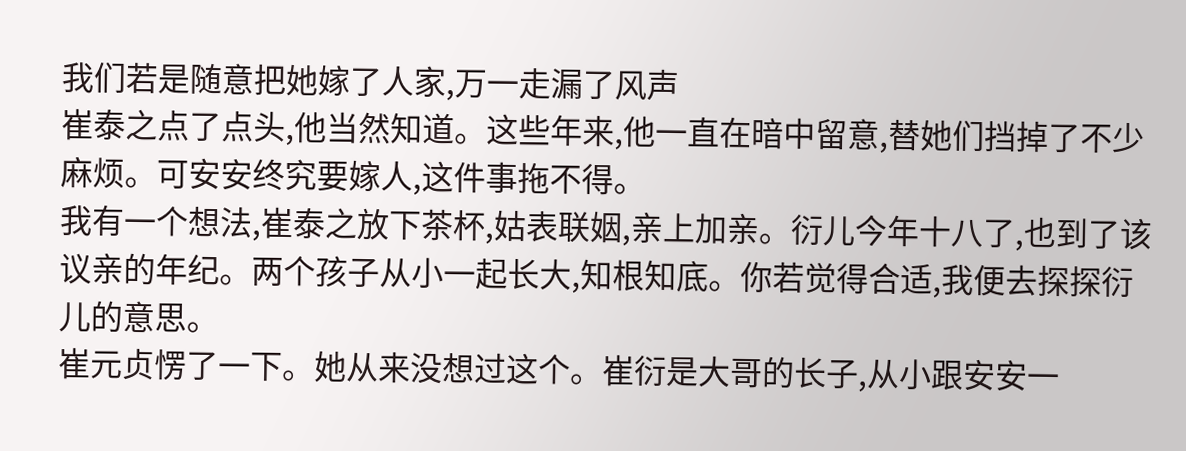我们若是随意把她嫁了人家,万一走漏了风声
崔泰之点了点头,他当然知道。这些年来,他一直在暗中留意,替她们挡掉了不少麻烦。可安安终究要嫁人,这件事拖不得。
我有一个想法,崔泰之放下茶杯,姑表联姻,亲上加亲。衍儿今年十八了,也到了该议亲的年纪。两个孩子从小一起长大,知根知底。你若觉得合适,我便去探探衍儿的意思。
崔元贞愣了一下。她从来没想过这个。崔衍是大哥的长子,从小跟安安一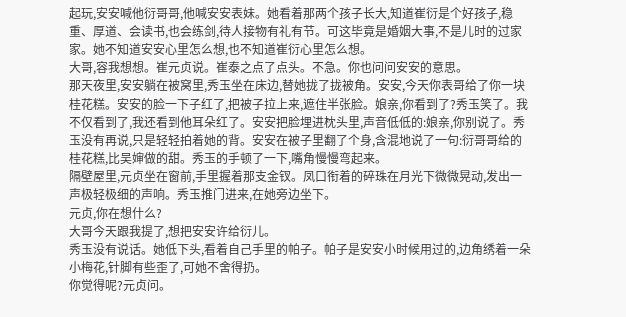起玩,安安喊他衍哥哥,他喊安安表妹。她看着那两个孩子长大,知道崔衍是个好孩子,稳重、厚道、会读书,也会练剑,待人接物有礼有节。可这毕竟是婚姻大事,不是儿时的过家家。她不知道安安心里怎么想,也不知道崔衍心里怎么想。
大哥,容我想想。崔元贞说。崔泰之点了点头。不急。你也问问安安的意思。
那天夜里,安安躺在被窝里,秀玉坐在床边,替她拢了拢被角。安安,今天你表哥给了你一块桂花糕。安安的脸一下子红了,把被子拉上来,遮住半张脸。娘亲,你看到了?秀玉笑了。我不仅看到了,我还看到他耳朵红了。安安把脸埋进枕头里,声音低低的:娘亲,你别说了。秀玉没有再说,只是轻轻拍着她的背。安安在被子里翻了个身,含混地说了一句:衍哥哥给的桂花糕,比吴婶做的甜。秀玉的手顿了一下,嘴角慢慢弯起来。
隔壁屋里,元贞坐在窗前,手里握着那支金钗。凤口衔着的碎珠在月光下微微晃动,发出一声极轻极细的声响。秀玉推门进来,在她旁边坐下。
元贞,你在想什么?
大哥今天跟我提了,想把安安许给衍儿。
秀玉没有说话。她低下头,看着自己手里的帕子。帕子是安安小时候用过的,边角绣着一朵小梅花,针脚有些歪了,可她不舍得扔。
你觉得呢?元贞问。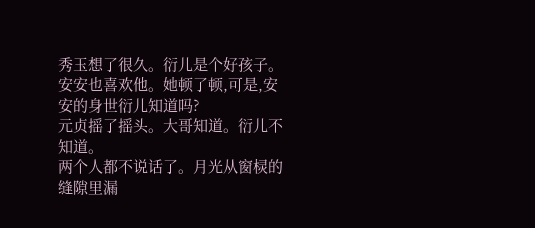秀玉想了很久。衍儿是个好孩子。安安也喜欢他。她顿了顿,可是,安安的身世衍儿知道吗?
元贞摇了摇头。大哥知道。衍儿不知道。
两个人都不说话了。月光从窗棂的缝隙里漏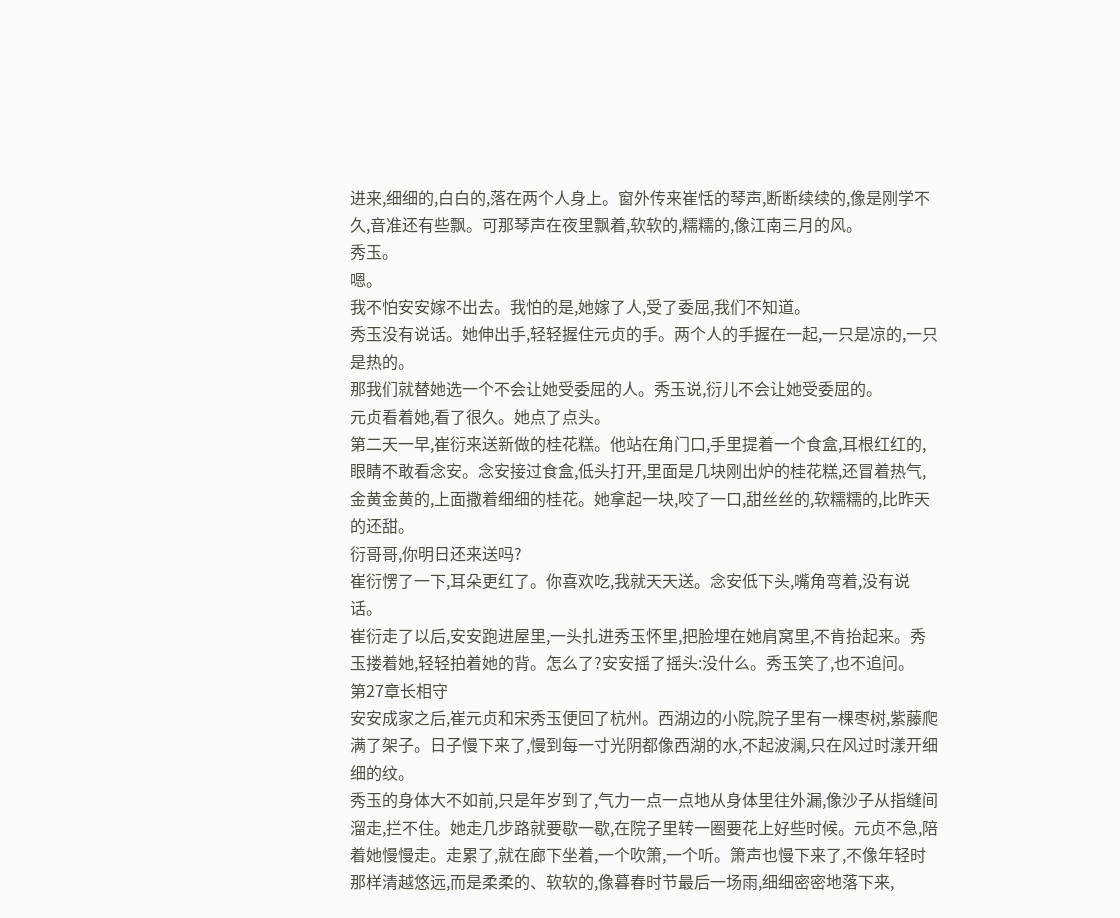进来,细细的,白白的,落在两个人身上。窗外传来崔恬的琴声,断断续续的,像是刚学不久,音准还有些飘。可那琴声在夜里飘着,软软的,糯糯的,像江南三月的风。
秀玉。
嗯。
我不怕安安嫁不出去。我怕的是,她嫁了人,受了委屈,我们不知道。
秀玉没有说话。她伸出手,轻轻握住元贞的手。两个人的手握在一起,一只是凉的,一只是热的。
那我们就替她选一个不会让她受委屈的人。秀玉说,衍儿不会让她受委屈的。
元贞看着她,看了很久。她点了点头。
第二天一早,崔衍来送新做的桂花糕。他站在角门口,手里提着一个食盒,耳根红红的,眼睛不敢看念安。念安接过食盒,低头打开,里面是几块刚出炉的桂花糕,还冒着热气,金黄金黄的,上面撒着细细的桂花。她拿起一块,咬了一口,甜丝丝的,软糯糯的,比昨天的还甜。
衍哥哥,你明日还来送吗?
崔衍愣了一下,耳朵更红了。你喜欢吃,我就天天送。念安低下头,嘴角弯着,没有说话。
崔衍走了以后,安安跑进屋里,一头扎进秀玉怀里,把脸埋在她肩窝里,不肯抬起来。秀玉搂着她,轻轻拍着她的背。怎么了?安安摇了摇头:没什么。秀玉笑了,也不追问。
第27章长相守
安安成家之后,崔元贞和宋秀玉便回了杭州。西湖边的小院,院子里有一棵枣树,紫藤爬满了架子。日子慢下来了,慢到每一寸光阴都像西湖的水,不起波澜,只在风过时漾开细细的纹。
秀玉的身体大不如前,只是年岁到了,气力一点一点地从身体里往外漏,像沙子从指缝间溜走,拦不住。她走几步路就要歇一歇,在院子里转一圈要花上好些时候。元贞不急,陪着她慢慢走。走累了,就在廊下坐着,一个吹箫,一个听。箫声也慢下来了,不像年轻时那样清越悠远,而是柔柔的、软软的,像暮春时节最后一场雨,细细密密地落下来,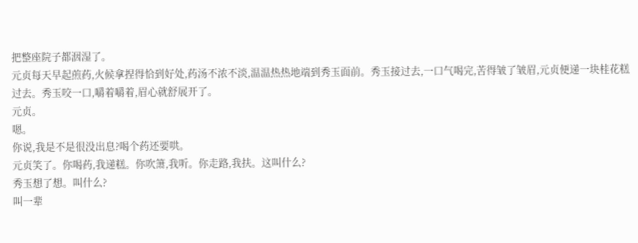把整座院子都洇湿了。
元贞每天早起煎药,火候拿捏得恰到好处,药汤不浓不淡,温温热热地端到秀玉面前。秀玉接过去,一口气喝完,苦得皱了皱眉,元贞便递一块桂花糕过去。秀玉咬一口,嚼着嚼着,眉心就舒展开了。
元贞。
嗯。
你说,我是不是很没出息?喝个药还要哄。
元贞笑了。你喝药,我递糕。你吹箫,我听。你走路,我扶。这叫什么?
秀玉想了想。叫什么?
叫一辈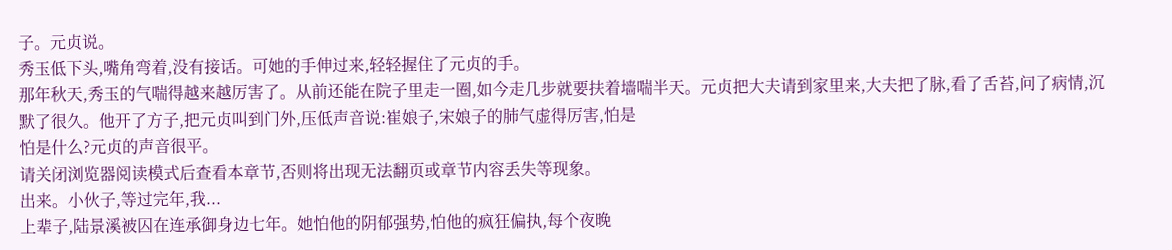子。元贞说。
秀玉低下头,嘴角弯着,没有接话。可她的手伸过来,轻轻握住了元贞的手。
那年秋天,秀玉的气喘得越来越厉害了。从前还能在院子里走一圈,如今走几步就要扶着墙喘半天。元贞把大夫请到家里来,大夫把了脉,看了舌苔,问了病情,沉默了很久。他开了方子,把元贞叫到门外,压低声音说:崔娘子,宋娘子的肺气虚得厉害,怕是
怕是什么?元贞的声音很平。
请关闭浏览器阅读模式后查看本章节,否则将出现无法翻页或章节内容丢失等现象。
出来。小伙子,等过完年,我...
上辈子,陆景溪被囚在连承御身边七年。她怕他的阴郁强势,怕他的疯狂偏执,每个夜晚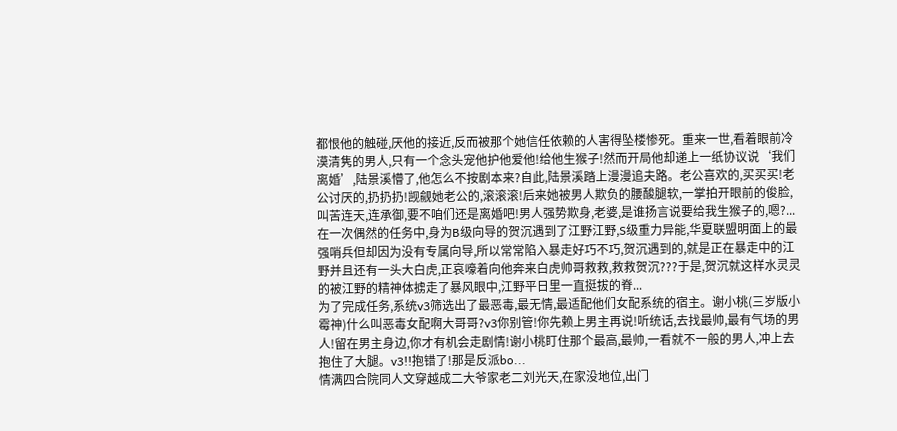都恨他的触碰,厌他的接近,反而被那个她信任依赖的人害得坠楼惨死。重来一世,看着眼前冷漠清隽的男人,只有一个念头宠他护他爱他!给他生猴子!然而开局他却递上一纸协议说‘我们离婚’,陆景溪懵了,他怎么不按剧本来?自此,陆景溪踏上漫漫追夫路。老公喜欢的,买买买!老公讨厌的,扔扔扔!觊觎她老公的,滚滚滚!后来她被男人欺负的腰酸腿软,一掌拍开眼前的俊脸,叫苦连天,连承御,要不咱们还是离婚吧!男人强势欺身,老婆,是谁扬言说要给我生猴子的,嗯?...
在一次偶然的任务中,身为B级向导的贺沉遇到了江野江野,S级重力异能,华夏联盟明面上的最强哨兵但却因为没有专属向导,所以常常陷入暴走好巧不巧,贺沉遇到的,就是正在暴走中的江野并且还有一头大白虎,正哀嚎着向他奔来白虎帅哥救救,救救贺沉???于是,贺沉就这样水灵灵的被江野的精神体掳走了暴风眼中,江野平日里一直挺拔的脊...
为了完成任务,系统v3筛选出了最恶毒,最无情,最适配他们女配系统的宿主。谢小桃(三岁版小霉神)什么叫恶毒女配啊大哥哥?v3你别管!你先赖上男主再说!听统话,去找最帅,最有气场的男人!留在男主身边,你才有机会走剧情!谢小桃盯住那个最高,最帅,一看就不一般的男人,冲上去抱住了大腿。v3!!抱错了!那是反派bo...
情满四合院同人文穿越成二大爷家老二刘光天,在家没地位,出门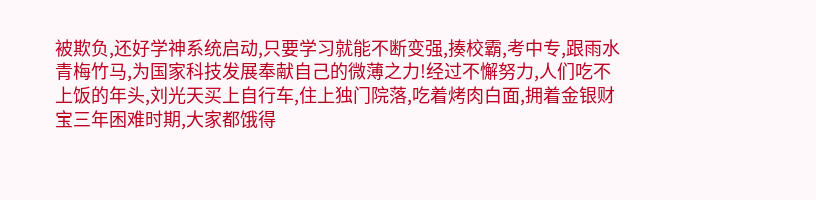被欺负,还好学神系统启动,只要学习就能不断变强,揍校霸,考中专,跟雨水青梅竹马,为国家科技发展奉献自己的微薄之力!经过不懈努力,人们吃不上饭的年头,刘光天买上自行车,住上独门院落,吃着烤肉白面,拥着金银财宝三年困难时期,大家都饿得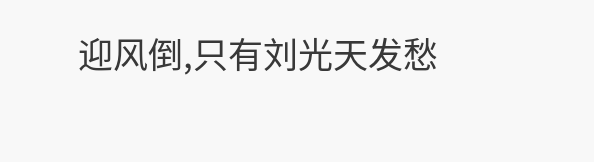迎风倒,只有刘光天发愁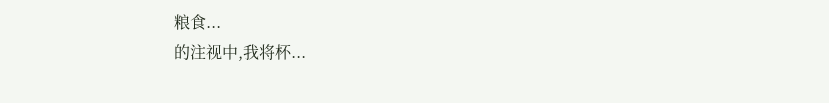粮食...
的注视中,我将杯...